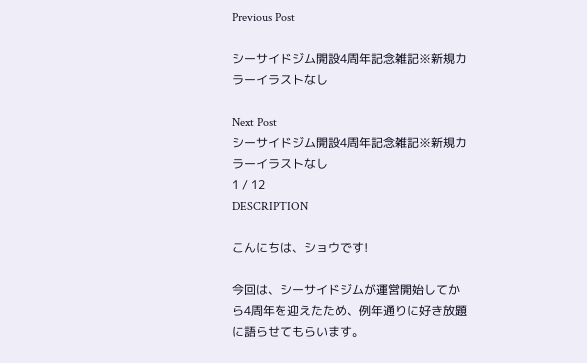Previous Post

シーサイドジム開設4周年記念雑記※新規カラーイラストなし

Next Post
シーサイドジム開設4周年記念雑記※新規カラーイラストなし
1 / 12
DESCRIPTION

こんにちは、ショウです!

今回は、シーサイドジムが運営開始してから4周年を迎えたため、例年通りに好き放題に語らせてもらいます。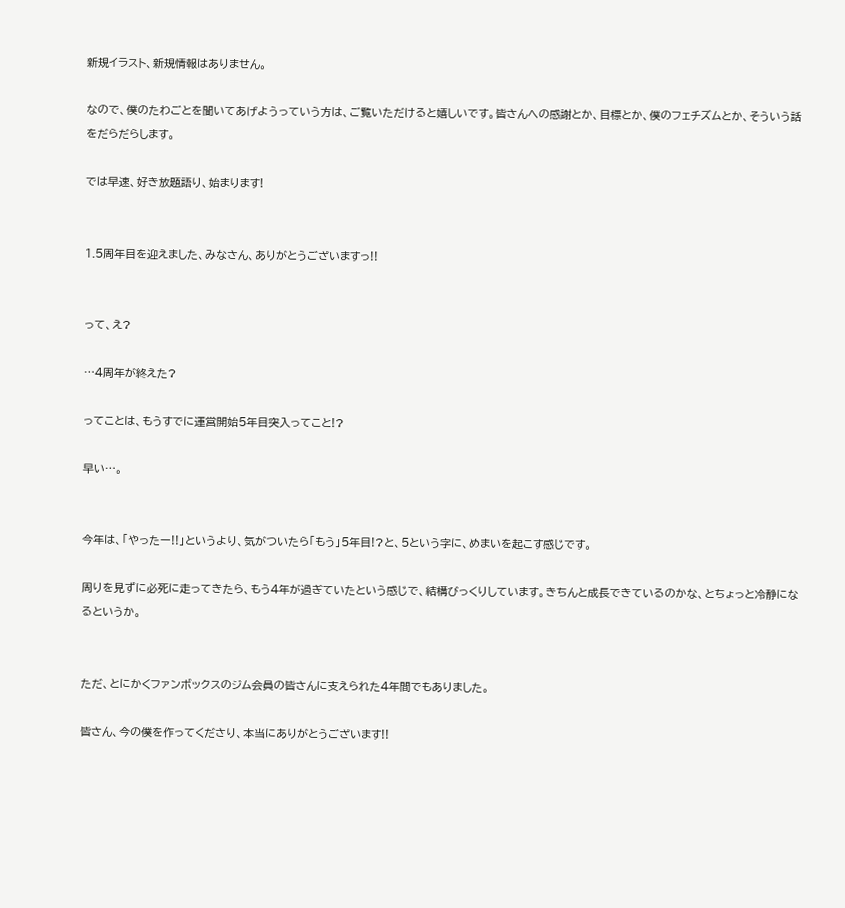新規イラスト、新規情報はありません。

なので、僕のたわごとを聞いてあげようっていう方は、ご覧いただけると嬉しいです。皆さんへの感謝とか、目標とか、僕のフェチズムとか、そういう話をだらだらします。

では早速、好き放題語り、始まります!


1.5周年目を迎えました、みなさん、ありがとうございますっ!!


って、え?

…4周年が終えた?

ってことは、もうすでに運営開始5年目突入ってこと!?

早い…。


今年は、「やったー!!」というより、気がついたら「もう」5年目!?と、5という字に、めまいを起こす感じです。

周りを見ずに必死に走ってきたら、もう4年が過ぎていたという感じで、結構びっくりしています。きちんと成長できているのかな、とちょっと冷静になるというか。


ただ、とにかくファンボックスのジム会員の皆さんに支えられた4年間でもありました。

皆さん、今の僕を作ってくださり、本当にありがとうございます!!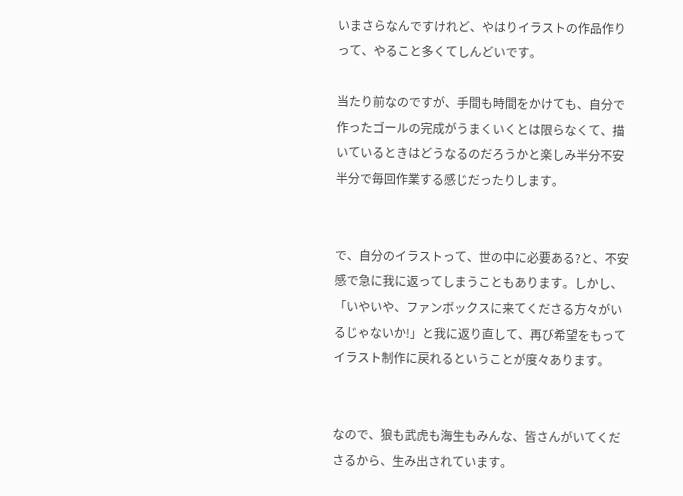いまさらなんですけれど、やはりイラストの作品作りって、やること多くてしんどいです。

当たり前なのですが、手間も時間をかけても、自分で作ったゴールの完成がうまくいくとは限らなくて、描いているときはどうなるのだろうかと楽しみ半分不安半分で毎回作業する感じだったりします。


で、自分のイラストって、世の中に必要ある?と、不安感で急に我に返ってしまうこともあります。しかし、「いやいや、ファンボックスに来てくださる方々がいるじゃないか!」と我に返り直して、再び希望をもってイラスト制作に戻れるということが度々あります。


なので、狼も武虎も海生もみんな、皆さんがいてくださるから、生み出されています。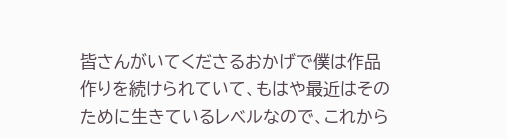皆さんがいてくださるおかげで僕は作品作りを続けられていて、もはや最近はそのために生きているレベルなので、これから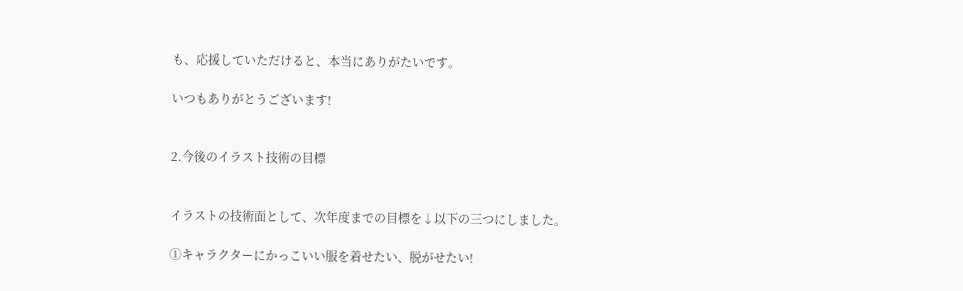も、応援していただけると、本当にありがたいです。

いつもありがとうございます!


2.今後のイラスト技術の目標


イラストの技術面として、次年度までの目標を↓以下の三つにしました。

①キャラクターにかっこいい服を着せたい、脱がせたい!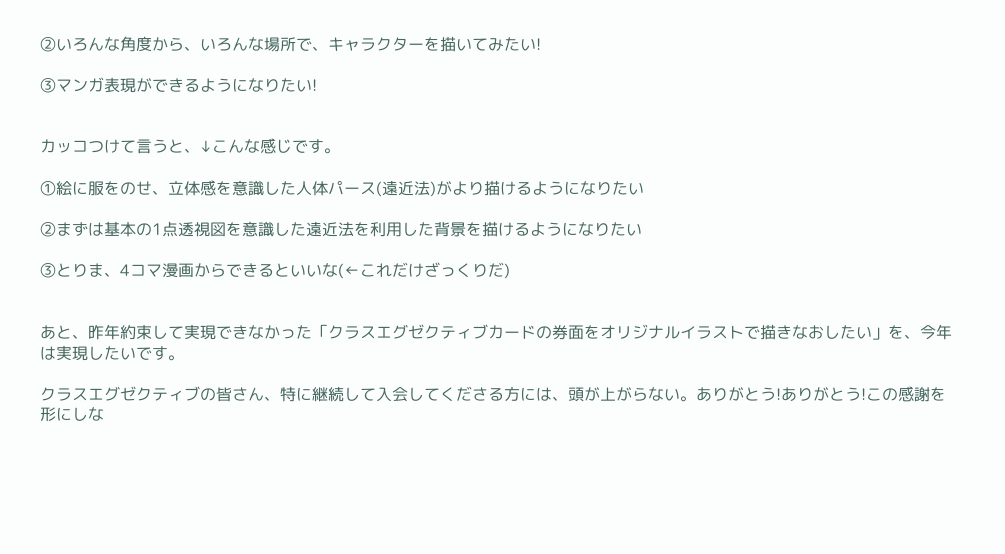②いろんな角度から、いろんな場所で、キャラクターを描いてみたい!

③マンガ表現ができるようになりたい!


カッコつけて言うと、↓こんな感じです。

①絵に服をのせ、立体感を意識した人体パース(遠近法)がより描けるようになりたい

②まずは基本の1点透視図を意識した遠近法を利用した背景を描けるようになりたい

③とりま、4コマ漫画からできるといいな(←これだけざっくりだ)


あと、昨年約束して実現できなかった「クラスエグゼクティブカードの券面をオリジナルイラストで描きなおしたい」を、今年は実現したいです。

クラスエグゼクティブの皆さん、特に継続して入会してくださる方には、頭が上がらない。ありがとう!ありがとう!この感謝を形にしな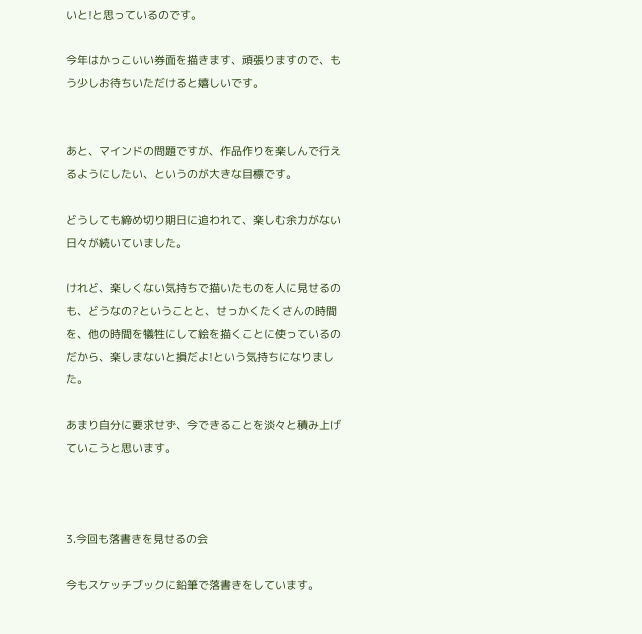いと!と思っているのです。

今年はかっこいい券面を描きます、頑張りますので、もう少しお待ちいただけると嬉しいです。


あと、マインドの問題ですが、作品作りを楽しんで行えるようにしたい、というのが大きな目標です。

どうしても締め切り期日に追われて、楽しむ余力がない日々が続いていました。

けれど、楽しくない気持ちで描いたものを人に見せるのも、どうなの?ということと、せっかくたくさんの時間を、他の時間を犠牲にして絵を描くことに使っているのだから、楽しまないと損だよ!という気持ちになりました。

あまり自分に要求せず、今できることを淡々と積み上げていこうと思います。



3.今回も落書きを見せるの会

今もスケッチブックに鉛筆で落書きをしています。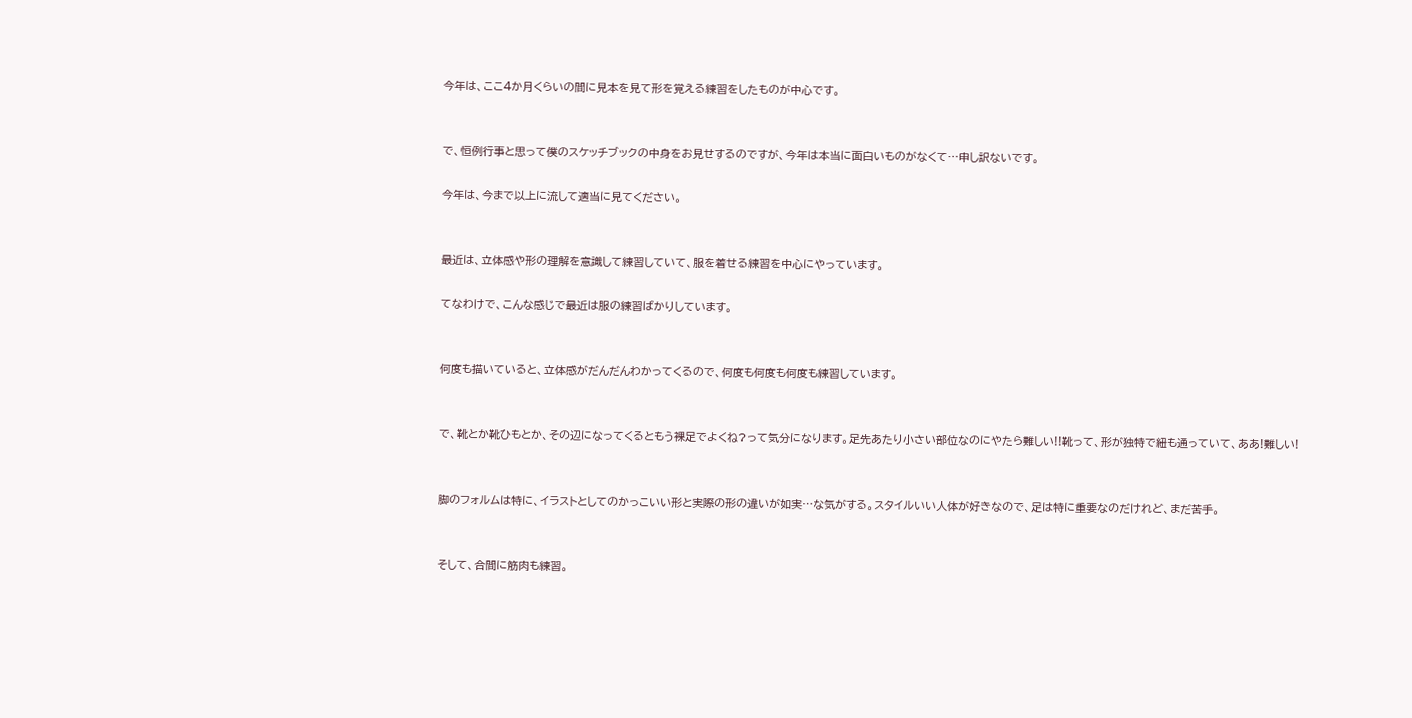今年は、ここ4か月くらいの間に見本を見て形を覚える練習をしたものが中心です。


で、恒例行事と思って僕のスケッチブックの中身をお見せするのですが、今年は本当に面白いものがなくて…申し訳ないです。

今年は、今まで以上に流して適当に見てください。


最近は、立体感や形の理解を意識して練習していて、服を着せる練習を中心にやっています。

てなわけで、こんな感じで最近は服の練習ばかりしています。


何度も描いていると、立体感がだんだんわかってくるので、何度も何度も何度も練習しています。


で、靴とか靴ひもとか、その辺になってくるともう裸足でよくね?って気分になります。足先あたり小さい部位なのにやたら難しい!!靴って、形が独特で紐も通っていて、ああ!難しい!


脚のフォルムは特に、イラストとしてのかっこいい形と実際の形の違いが如実…な気がする。スタイルいい人体が好きなので、足は特に重要なのだけれど、まだ苦手。


そして、合間に筋肉も練習。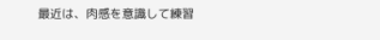最近は、肉感を意識して練習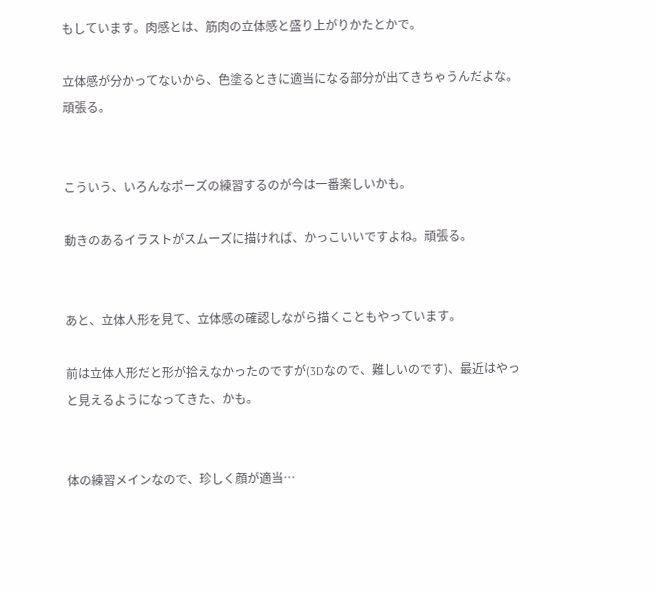もしています。肉感とは、筋肉の立体感と盛り上がりかたとかで。

立体感が分かってないから、色塗るときに適当になる部分が出てきちゃうんだよな。頑張る。


こういう、いろんなポーズの練習するのが今は一番楽しいかも。

動きのあるイラストがスムーズに描ければ、かっこいいですよね。頑張る。


あと、立体人形を見て、立体感の確認しながら描くこともやっています。

前は立体人形だと形が拾えなかったのですが(3Dなので、難しいのです)、最近はやっと見えるようになってきた、かも。


体の練習メインなので、珍しく顔が適当…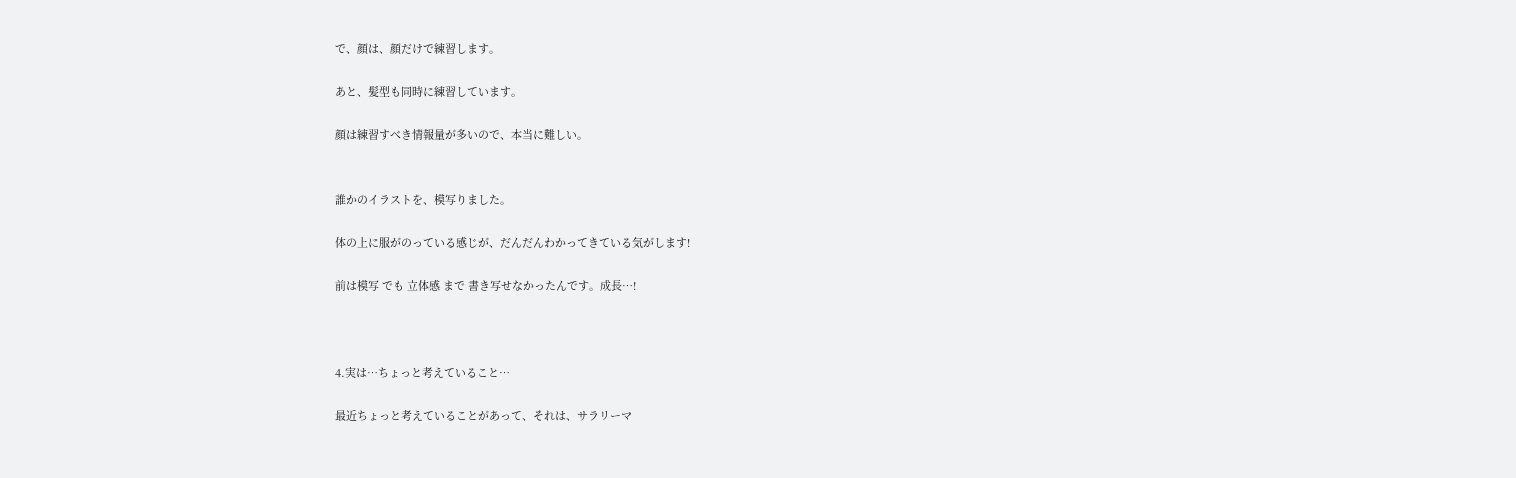で、顔は、顔だけで練習します。

あと、髪型も同時に練習しています。

顔は練習すべき情報量が多いので、本当に難しい。


誰かのイラストを、模写りました。

体の上に服がのっている感じが、だんだんわかってきている気がします!

前は模写 でも 立体感 まで 書き写せなかったんです。成長…!



4.実は…ちょっと考えていること…

最近ちょっと考えていることがあって、それは、サラリーマ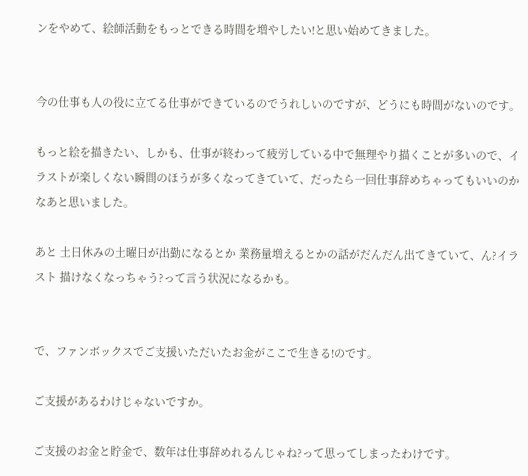ンをやめて、絵師活動をもっとできる時間を増やしたい!と思い始めてきました。


今の仕事も人の役に立てる仕事ができているのでうれしいのですが、どうにも時間がないのです。

もっと絵を描きたい、しかも、仕事が終わって疲労している中で無理やり描くことが多いので、イラストが楽しくない瞬間のほうが多くなってきていて、だったら一回仕事辞めちゃってもいいのかなあと思いました。

あと 土日休みの土曜日が出勤になるとか 業務量増えるとかの話がだんだん出てきていて、ん?イラスト 描けなくなっちゃう?って言う状況になるかも。


で、ファンボックスでご支援いただいたお金がここで生きる!のです。

ご支援があるわけじゃないですか。

ご支援のお金と貯金で、数年は仕事辞めれるんじゃね?って思ってしまったわけです。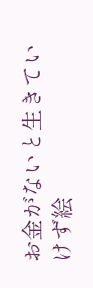お金がないと生きていけず絵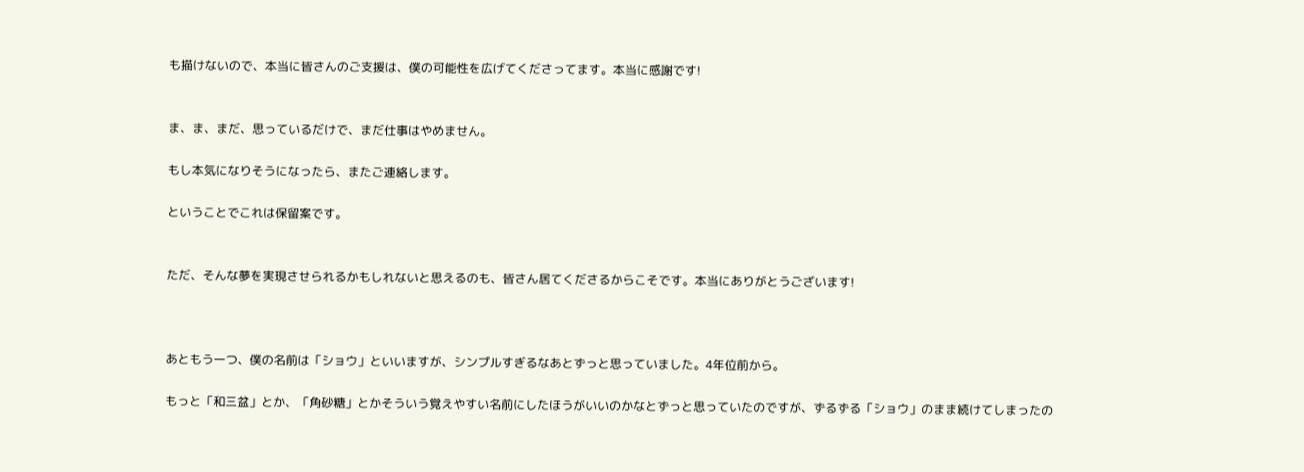も描けないので、本当に皆さんのご支援は、僕の可能性を広げてくださってます。本当に感謝です!


ま、ま、まだ、思っているだけで、まだ仕事はやめません。

もし本気になりそうになったら、またご連絡します。

ということでこれは保留案です。


ただ、そんな夢を実現させられるかもしれないと思えるのも、皆さん居てくださるからこそです。本当にありがとうございます!



あともう一つ、僕の名前は「ショウ」といいますが、シンプルすぎるなあとずっと思っていました。4年位前から。

もっと「和三盆」とか、「角砂糖」とかそういう覚えやすい名前にしたほうがいいのかなとずっと思っていたのですが、ずるずる「ショウ」のまま続けてしまったの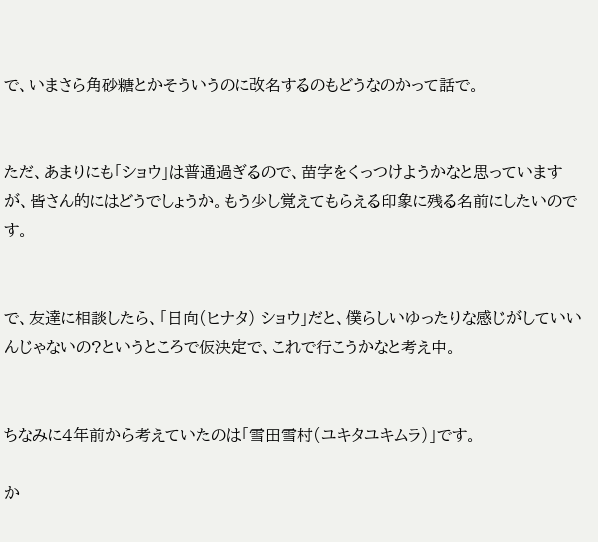で、いまさら角砂糖とかそういうのに改名するのもどうなのかって話で。


ただ、あまりにも「ショウ」は普通過ぎるので、苗字をくっつけようかなと思っていますが、皆さん的にはどうでしょうか。もう少し覚えてもらえる印象に残る名前にしたいのです。


で、友達に相談したら、「日向(ヒナタ) ショウ」だと、僕らしいゆったりな感じがしていいんじゃないの?というところで仮決定で、これで行こうかなと考え中。


ちなみに4年前から考えていたのは「雪田雪村(ユキタユキムラ)」です。

か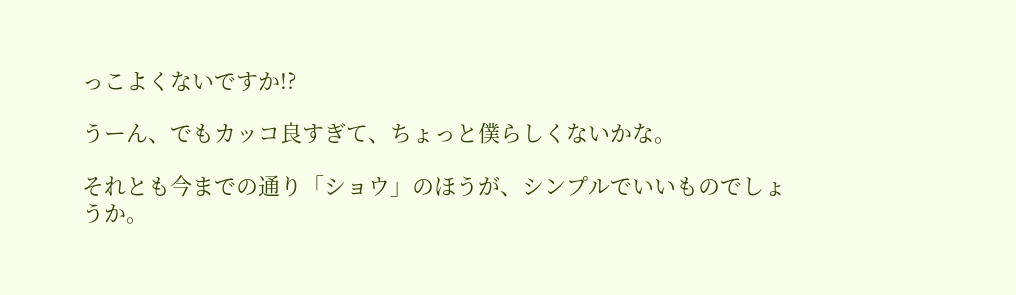っこよくないですか!?

うーん、でもカッコ良すぎて、ちょっと僕らしくないかな。

それとも今までの通り「ショウ」のほうが、シンプルでいいものでしょうか。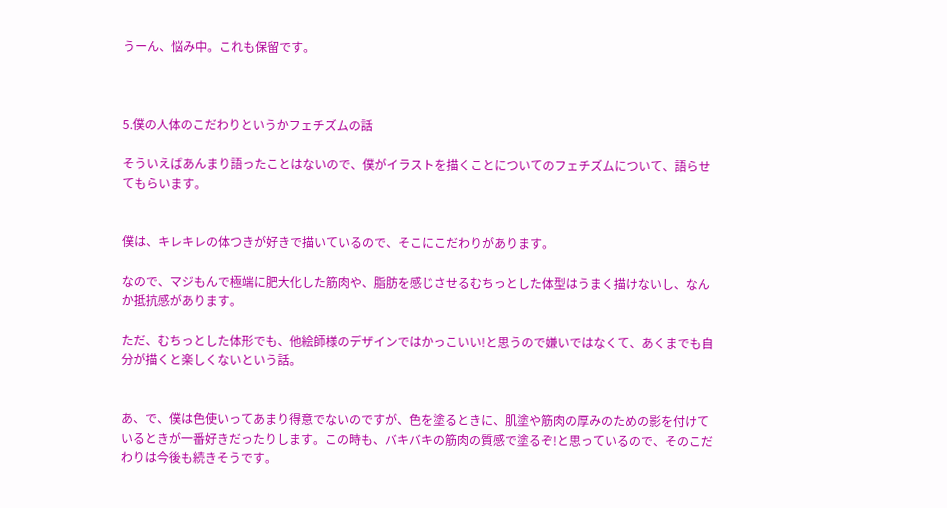うーん、悩み中。これも保留です。



5.僕の人体のこだわりというかフェチズムの話

そういえばあんまり語ったことはないので、僕がイラストを描くことについてのフェチズムについて、語らせてもらいます。


僕は、キレキレの体つきが好きで描いているので、そこにこだわりがあります。

なので、マジもんで極端に肥大化した筋肉や、脂肪を感じさせるむちっとした体型はうまく描けないし、なんか抵抗感があります。

ただ、むちっとした体形でも、他絵師様のデザインではかっこいい!と思うので嫌いではなくて、あくまでも自分が描くと楽しくないという話。


あ、で、僕は色使いってあまり得意でないのですが、色を塗るときに、肌塗や筋肉の厚みのための影を付けているときが一番好きだったりします。この時も、バキバキの筋肉の質感で塗るぞ!と思っているので、そのこだわりは今後も続きそうです。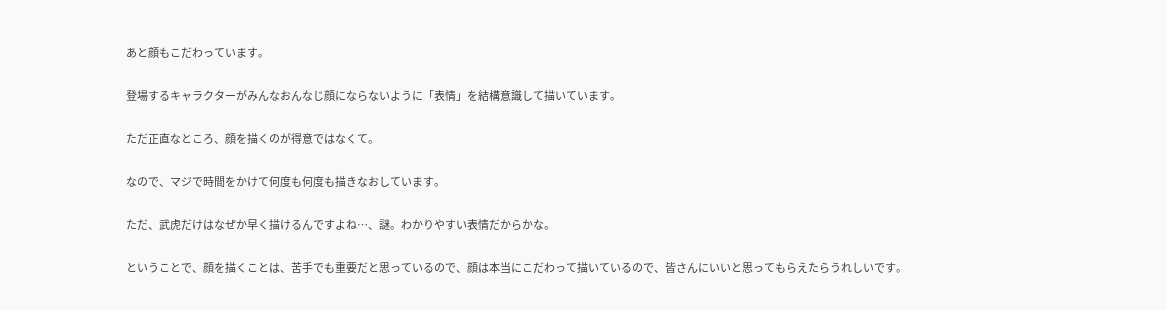あと顔もこだわっています。

登場するキャラクターがみんなおんなじ顔にならないように「表情」を結構意識して描いています。

ただ正直なところ、顔を描くのが得意ではなくて。

なので、マジで時間をかけて何度も何度も描きなおしています。

ただ、武虎だけはなぜか早く描けるんですよね…、謎。わかりやすい表情だからかな。

ということで、顔を描くことは、苦手でも重要だと思っているので、顔は本当にこだわって描いているので、皆さんにいいと思ってもらえたらうれしいです。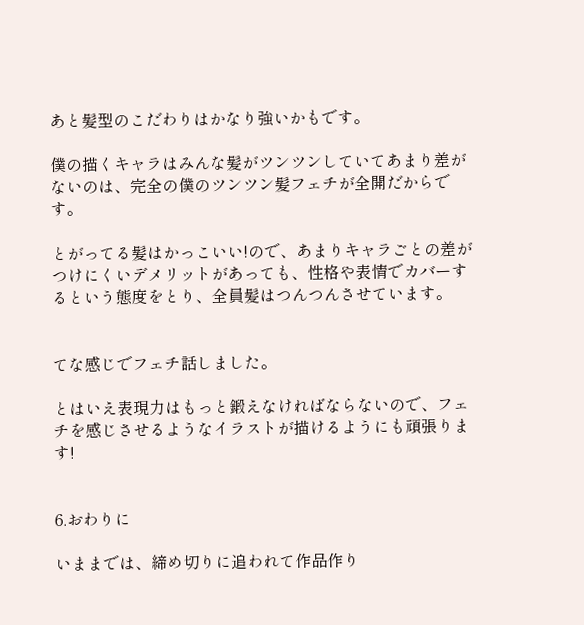あと髪型のこだわりはかなり強いかもです。

僕の描くキャラはみんな髪がツンツンしていてあまり差がないのは、完全の僕のツンツン髪フェチが全開だからです。

とがってる髪はかっこいい!ので、あまりキャラごとの差がつけにくいデメリットがあっても、性格や表情でカバーするという態度をとり、全員髪はつんつんさせています。


てな感じでフェチ話しました。

とはいえ表現力はもっと鍛えなければならないので、フェチを感じさせるようなイラストが描けるようにも頑張ります!


6.おわりに

いままでは、締め切りに追われて作品作り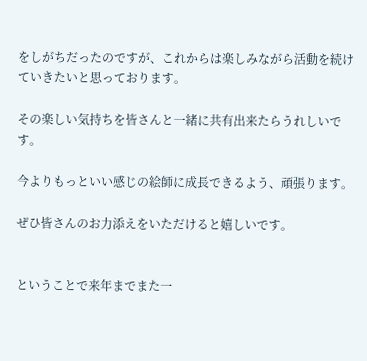をしがちだったのですが、これからは楽しみながら活動を続けていきたいと思っております。

その楽しい気持ちを皆さんと一緒に共有出来たらうれしいです。

今よりもっといい感じの絵師に成長できるよう、頑張ります。

ぜひ皆さんのお力添えをいただけると嬉しいです。


ということで来年までまた一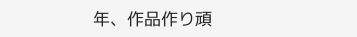年、作品作り頑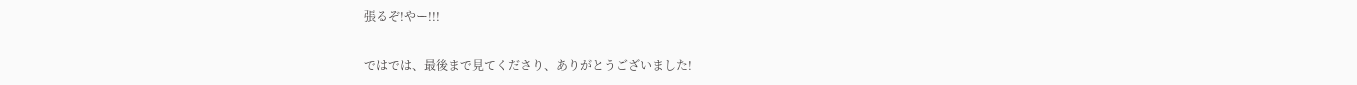張るぞ!やー!!!

ではでは、最後まで見てくださり、ありがとうございました!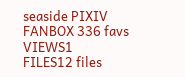seaside PIXIV FANBOX 336 favs
VIEWS1
FILES12 files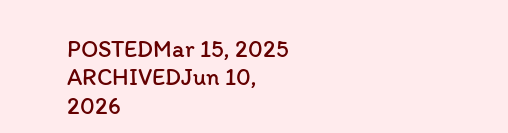POSTEDMar 15, 2025
ARCHIVEDJun 10, 2026